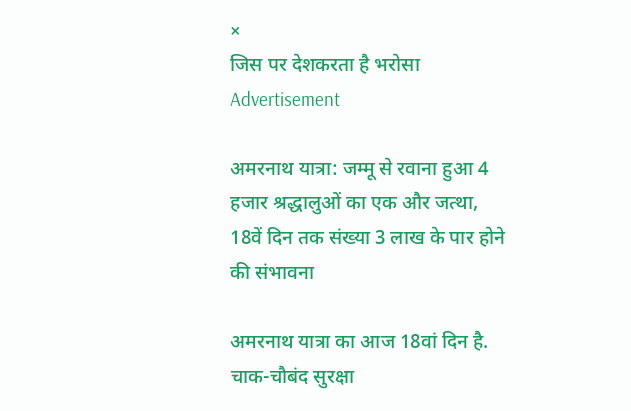×
जिस पर देशकरता है भरोसा
Advertisement

अमरनाथ यात्रा: जम्मू से रवाना हुआ 4 हजार श्रद्धालुओं का एक और जत्था, 18वें दिन तक संख्या 3 लाख के पार होने की संभावना

अमरनाथ यात्रा का आज 18वां दिन है. चाक-चौबंद सुरक्षा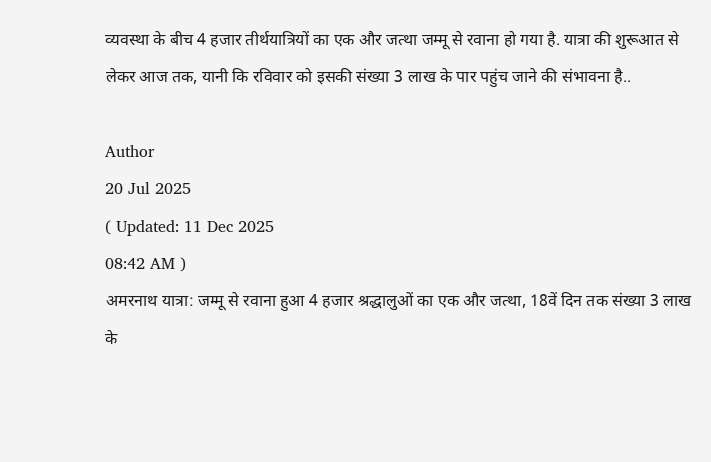व्यवस्था के बीच 4 हजार तीर्थयात्रियों का एक और जत्था जम्मू से रवाना हो गया है. यात्रा की शुरूआत से लेकर आज तक, यानी कि रविवार को इसकी संख्या 3 लाख के पार पहुंच जाने की संभावना है..

Author
20 Jul 2025
( Updated: 11 Dec 2025
08:42 AM )
अमरनाथ यात्रा: जम्मू से रवाना हुआ 4 हजार श्रद्धालुओं का एक और जत्था, 18वें दिन तक संख्या 3 लाख के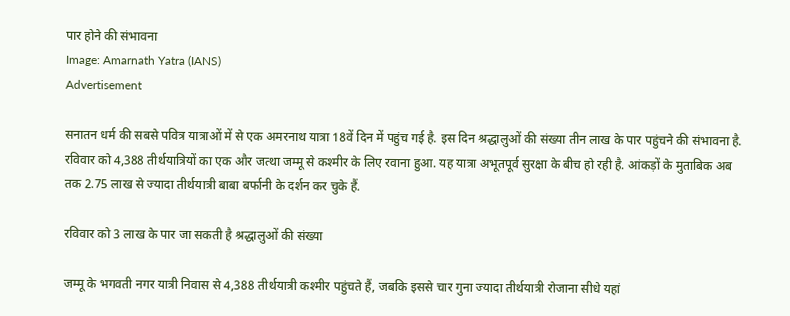पार होने की संभावना
Image: Amarnath Yatra (IANS)
Advertisement

सनातन धर्म की सबसे पवित्र यात्राओं में से एक अमरनाथ यात्रा 18वें दिन में पहुंच गई है. इस दिन श्रद्धालुओं की संख्या तीन लाख के पार पहुंचने की संभावना है. रविवार को 4,388 तीर्थयात्रियों का एक और जत्था जम्मू से कश्मीर के लिए रवाना हुआ. यह यात्रा अभूतपूर्व सुरक्षा के बीच हो रही है. आंकड़ों के मुताबिक अब तक 2.75 लाख से ज्यादा तीर्थयात्री बाबा बर्फानी के दर्शन कर चुके हैं.

रविवार को 3 लाख के पार जा सकती है श्रद्धालुओं की संख्या

जम्मू के भगवती नगर यात्री निवास से 4,388 तीर्थयात्री कश्मीर पहुंचते हैं, जबकि इससे चार गुना ज्यादा तीर्थयात्री रोजाना सीधे यहां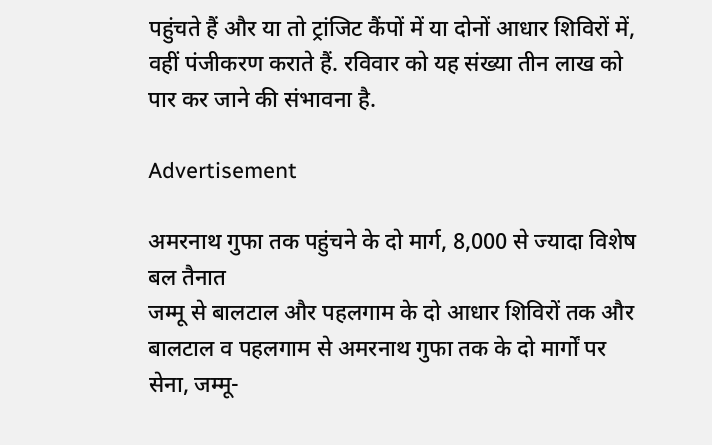पहुंचते हैं और या तो ट्रांजिट कैंपों में या दोनों आधार शिविरों में, वहीं पंजीकरण कराते हैं. रविवार को यह संख्या तीन लाख को पार कर जाने की संभावना है.

Advertisement

अमरनाथ गुफा तक पहुंचने के दो मार्ग, 8,000 से ज्यादा विशेष बल तैनात
जम्मू से बालटाल और पहलगाम के दो आधार शिविरों तक और बालटाल व पहलगाम से अमरनाथ गुफा तक के दो मार्गों पर सेना, जम्मू-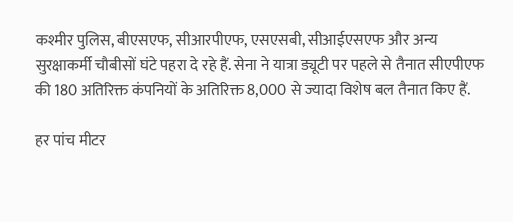कश्मीर पुलिस, बीएसएफ, सीआरपीएफ, एसएसबी, सीआईएसएफ और अन्य सुरक्षाकर्मी चौबीसों घंटे पहरा दे रहे हैं. सेना ने यात्रा ड्यूटी पर पहले से तैनात सीएपीएफ की 180 अतिरिक्त कंपनियों के अतिरिक्त 8,000 से ज्यादा विशेष बल तैनात किए हैं.

हर पांच मीटर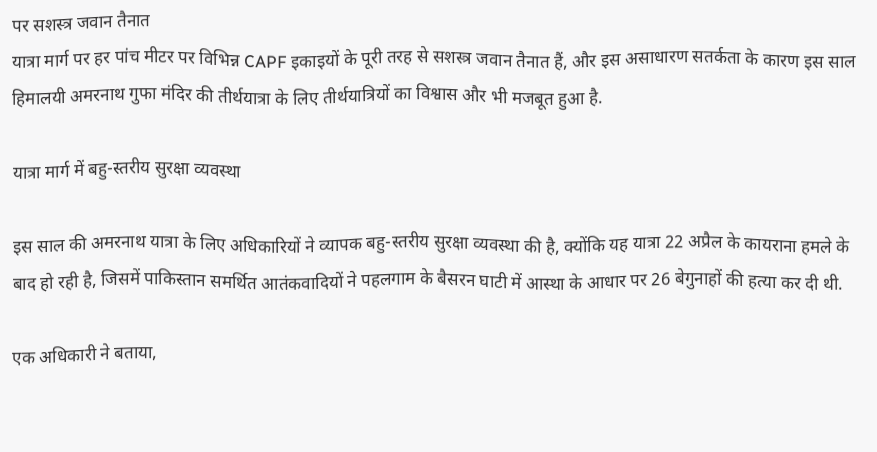पर सशस्त्र जवान तैनात
यात्रा मार्ग पर हर पांच मीटर पर विभिन्न CAPF इकाइयों के पूरी तरह से सशस्त्र जवान तैनात हैं, और इस असाधारण सतर्कता के कारण इस साल हिमालयी अमरनाथ गुफा मंदिर की तीर्थयात्रा के लिए तीर्थयात्रियों का विश्वास और भी मजबूत हुआ है.

यात्रा मार्ग में बहु-स्तरीय सुरक्षा व्यवस्था

इस साल की अमरनाथ यात्रा के लिए अधिकारियों ने व्यापक बहु-स्तरीय सुरक्षा व्यवस्था की है, क्योंकि यह यात्रा 22 अप्रैल के कायराना हमले के बाद हो रही है, जिसमें पाकिस्तान समर्थित आतंकवादियों ने पहलगाम के बैसरन घाटी में आस्था के आधार पर 26 बेगुनाहों की हत्या कर दी थी.

एक अधिकारी ने बताया,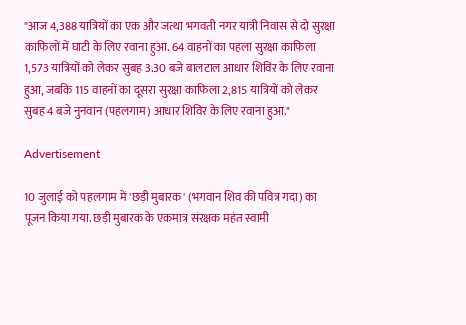"आज 4,388 यात्रियों का एक और जत्था भगवती नगर यात्री निवास से दो सुरक्षा काफिलों में घाटी के लिए रवाना हुआ. 64 वाहनों का पहला सुरक्षा काफिला 1,573 यात्रियों को लेकर सुबह 3.30 बजे बालटाल आधार शिविर के लिए रवाना हुआ, जबकि 115 वाहनों का दूसरा सुरक्षा काफिला 2,815 यात्रियों को लेकर सुबह 4 बजे नुनवान (पहलगाम) आधार शिविर के लिए रवाना हुआ."

Advertisement

10 जुलाई को पहलगाम में 'छड़ी मुबारक' (भगवान शिव की पवित्र गदा) का पूजन किया गया. छड़ी मुबारक के एकमात्र संरक्षक महंत स्वामी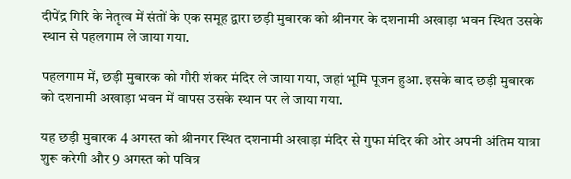दीपेंद्र गिरि के नेतृत्व में संतों के एक समूह द्वारा छड़ी मुबारक को श्रीनगर के दशनामी अखाड़ा भवन स्थित उसके स्थान से पहलगाम ले जाया गया.

पहलगाम में, छड़ी मुबारक को गौरी शंकर मंदिर ले जाया गया, जहां भूमि पूजन हुआ. इसके बाद छड़ी मुबारक को दशनामी अखाड़ा भवन में वापस उसके स्थान पर ले जाया गया.

यह छड़ी मुबारक 4 अगस्त को श्रीनगर स्थित दशनामी अखाड़ा मंदिर से गुफा मंदिर की ओर अपनी अंतिम यात्रा शुरू करेगी और 9 अगस्त को पवित्र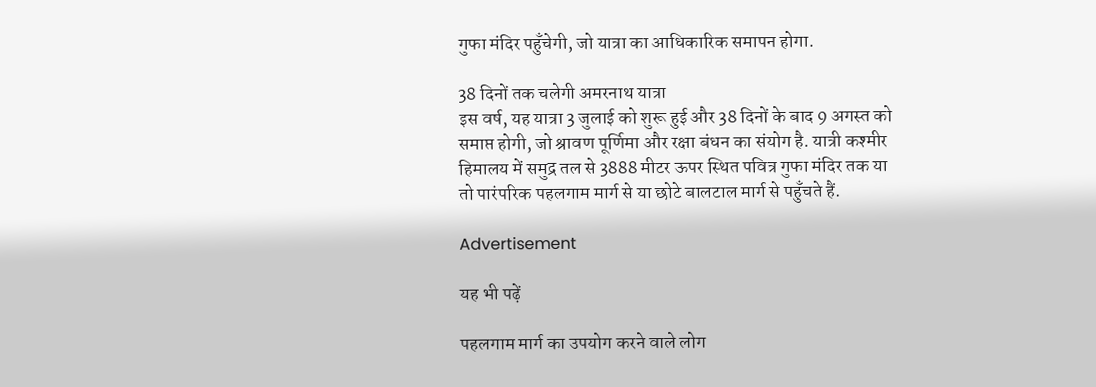गुफा मंदिर पहुँचेगी, जो यात्रा का आधिकारिक समापन होगा.

38 दिनों तक चलेगी अमरनाथ यात्रा
इस वर्ष, यह यात्रा 3 जुलाई को शुरू हुई और 38 दिनों के बाद 9 अगस्त को समाप्त होगी, जो श्रावण पूर्णिमा और रक्षा बंधन का संयोग है. यात्री कश्मीर हिमालय में समुद्र तल से 3888 मीटर ऊपर स्थित पवित्र गुफा मंदिर तक या तो पारंपरिक पहलगाम मार्ग से या छोटे बालटाल मार्ग से पहुँचते हैं.

Advertisement

यह भी पढ़ें

पहलगाम मार्ग का उपयोग करने वाले लोग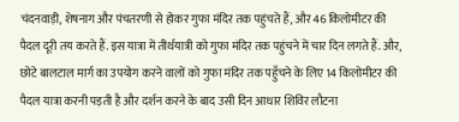चंदनवाड़ी, शेषनाग और पंचतरणी से होकर गुफा मंदिर तक पहुंचते हैं, और 46 किलोमीटर की पैदल दूरी तय करते हैं. इस यात्रा में तीर्थयात्री को गुफा मंदिर तक पहुंचने में चार दिन लगते हैं. और, छोटे बालटाल मार्ग का उपयोग करने वालों को गुफा मंदिर तक पहुँचने के लिए 14 किलोमीटर की पैदल यात्रा करनी पड़ती है और दर्शन करने के बाद उसी दिन आधार शिविर लौटना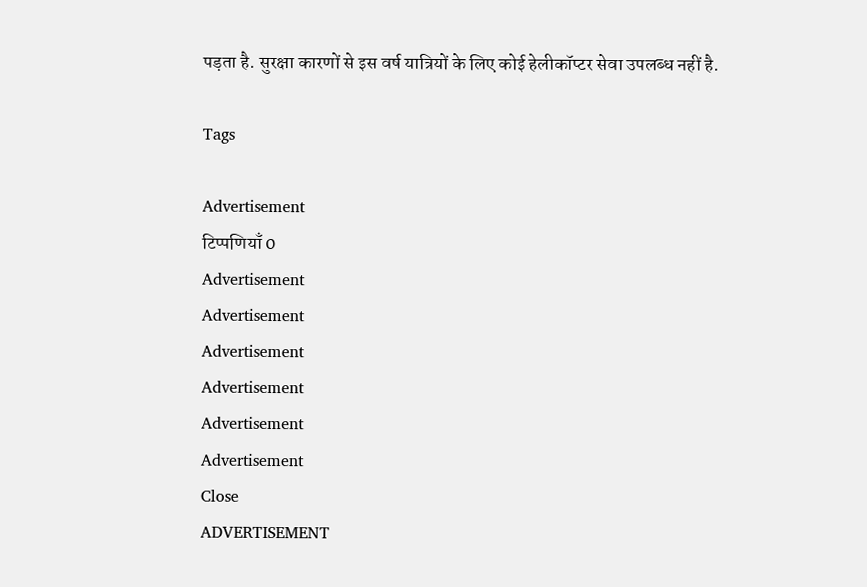पड़ता है. सुरक्षा कारणों से इस वर्ष यात्रियों के लिए कोई हेलीकॉप्टर सेवा उपलब्ध नहीं है.

Tags

Advertisement
टिप्पणियाँ 0
Advertisement
Advertisement
Advertisement
Advertisement
Advertisement
Advertisement
Close
ADVERTISEMENT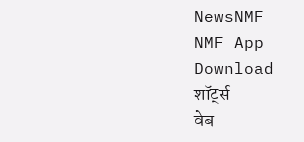NewsNMF
NMF App
Download
शॉर्ट्स
वेब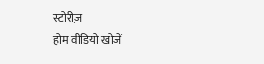स्टोरीज़
होम वीडियो खोजें